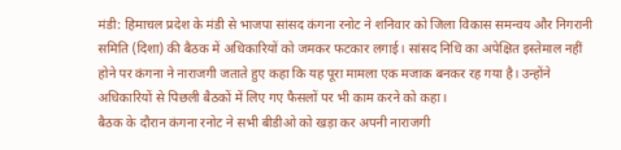मंडी: हिमाचल प्रदेश के मंडी से भाजपा सांसद कंगना रनोट ने शनिवार को जिला विकास समन्वय और निगरानी समिति (दिशा) की बैठक में अधिकारियों को जमकर फटकार लगाई। सांसद निधि का अपेक्षित इस्तेमाल नहीं होने पर कंगना ने नाराजगी जताते हुए कहा कि यह पूरा मामला एक मजाक बनकर रह गया है। उन्होंने अधिकारियों से पिछली बैठकों में लिए गए फैसलों पर भी काम करने को कहा।
बैठक के दौरान कंगना रनोट ने सभी बीडीओ को खड़ा कर अपनी नाराजगी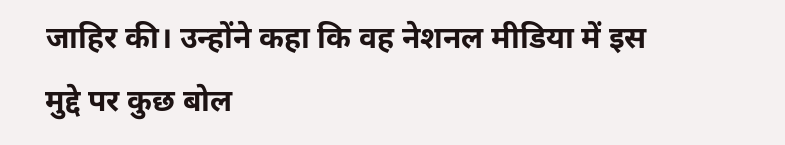जाहिर की। उन्होंने कहा कि वह नेशनल मीडिया में इस मुद्दे पर कुछ बोल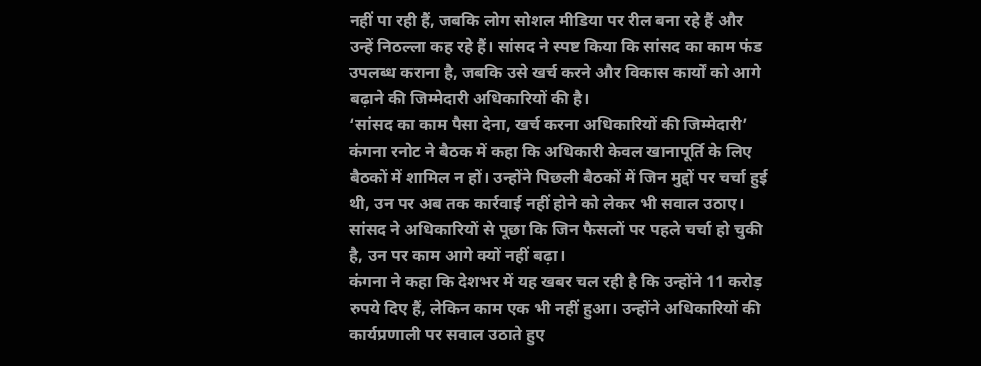नहीं पा रही हैं, जबकि लोग सोशल मीडिया पर रील बना रहे हैं और उन्हें निठल्ला कह रहे हैं। सांसद ने स्पष्ट किया कि सांसद का काम फंड उपलब्ध कराना है, जबकि उसे खर्च करने और विकास कार्यों को आगे बढ़ाने की जिम्मेदारी अधिकारियों की है।
‘सांसद का काम पैसा देना, खर्च करना अधिकारियों की जिम्मेदारी’
कंगना रनोट ने बैठक में कहा कि अधिकारी केवल खानापूर्ति के लिए बैठकों में शामिल न हों। उन्होंने पिछली बैठकों में जिन मुद्दों पर चर्चा हुई थी, उन पर अब तक कार्रवाई नहीं होने को लेकर भी सवाल उठाए। सांसद ने अधिकारियों से पूछा कि जिन फैसलों पर पहले चर्चा हो चुकी है, उन पर काम आगे क्यों नहीं बढ़ा।
कंगना ने कहा कि देशभर में यह खबर चल रही है कि उन्होंने 11 करोड़ रुपये दिए हैं, लेकिन काम एक भी नहीं हुआ। उन्होंने अधिकारियों की कार्यप्रणाली पर सवाल उठाते हुए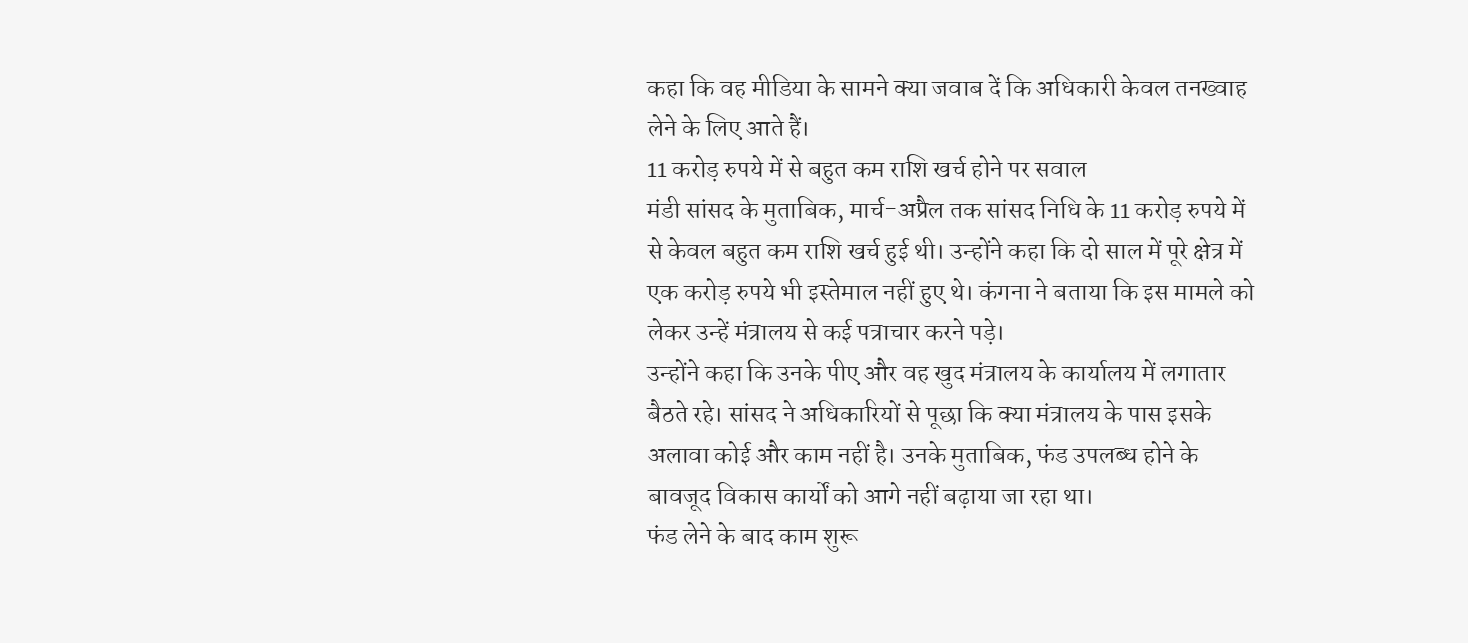कहा कि वह मीडिया के सामने क्या जवाब दें कि अधिकारी केवल तनख्वाह लेने के लिए आते हैं।
11 करोड़ रुपये में से बहुत कम राशि खर्च होने पर सवाल
मंडी सांसद के मुताबिक, मार्च-अप्रैल तक सांसद निधि के 11 करोड़ रुपये में से केवल बहुत कम राशि खर्च हुई थी। उन्होंने कहा कि दो साल में पूरे क्षेत्र में एक करोड़ रुपये भी इस्तेमाल नहीं हुए थे। कंगना ने बताया कि इस मामले को लेकर उन्हें मंत्रालय से कई पत्राचार करने पड़े।
उन्होंने कहा कि उनके पीए और वह खुद मंत्रालय के कार्यालय में लगातार बैठते रहे। सांसद ने अधिकारियों से पूछा कि क्या मंत्रालय के पास इसके अलावा कोई और काम नहीं है। उनके मुताबिक, फंड उपलब्ध होने के बावजूद विकास कार्यों को आगे नहीं बढ़ाया जा रहा था।
फंड लेने के बाद काम शुरू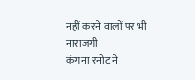नहीं करने वालों पर भी नाराजगी
कंगना रनोट ने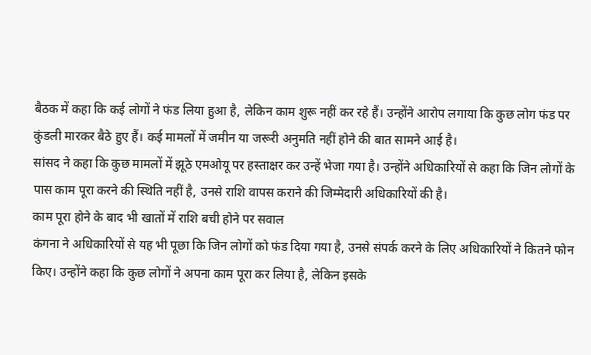बैठक में कहा कि कई लोगों ने फंड लिया हुआ है, लेकिन काम शुरू नहीं कर रहे हैं। उन्होंने आरोप लगाया कि कुछ लोग फंड पर कुंडली मारकर बैठे हुए हैं। कई मामलों में जमीन या जरूरी अनुमति नहीं होने की बात सामने आई है।
सांसद ने कहा कि कुछ मामलों में झूठे एमओयू पर हस्ताक्षर कर उन्हें भेजा गया है। उन्होंने अधिकारियों से कहा कि जिन लोगों के पास काम पूरा करने की स्थिति नहीं है, उनसे राशि वापस कराने की जिम्मेदारी अधिकारियों की है।
काम पूरा होने के बाद भी खातों में राशि बची होने पर सवाल
कंगना ने अधिकारियों से यह भी पूछा कि जिन लोगों को फंड दिया गया है, उनसे संपर्क करने के लिए अधिकारियों ने कितने फोन किए। उन्होंने कहा कि कुछ लोगों ने अपना काम पूरा कर लिया है, लेकिन इसके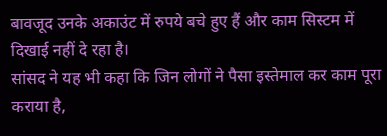बावजूद उनके अकाउंट में रुपये बचे हुए हैं और काम सिस्टम में दिखाई नहीं दे रहा है।
सांसद ने यह भी कहा कि जिन लोगों ने पैसा इस्तेमाल कर काम पूरा कराया है,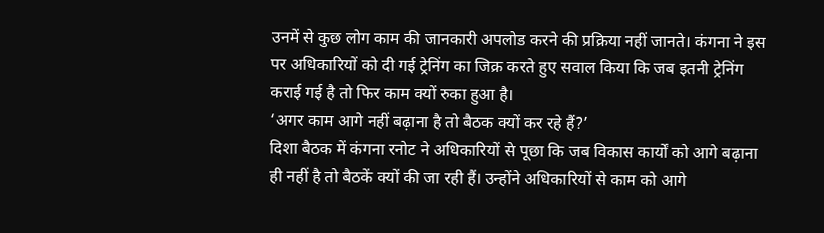उनमें से कुछ लोग काम की जानकारी अपलोड करने की प्रक्रिया नहीं जानते। कंगना ने इस पर अधिकारियों को दी गई ट्रेनिंग का जिक्र करते हुए सवाल किया कि जब इतनी ट्रेनिंग कराई गई है तो फिर काम क्यों रुका हुआ है।
‘अगर काम आगे नहीं बढ़ाना है तो बैठक क्यों कर रहे हैं?’
दिशा बैठक में कंगना रनोट ने अधिकारियों से पूछा कि जब विकास कार्यों को आगे बढ़ाना ही नहीं है तो बैठकें क्यों की जा रही हैं। उन्होंने अधिकारियों से काम को आगे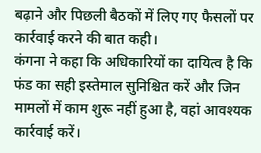बढ़ाने और पिछली बैठकों में लिए गए फैसलों पर कार्रवाई करने की बात कही।
कंगना ने कहा कि अधिकारियों का दायित्व है कि फंड का सही इस्तेमाल सुनिश्चित करें और जिन मामलों में काम शुरू नहीं हुआ है, वहां आवश्यक कार्रवाई करें।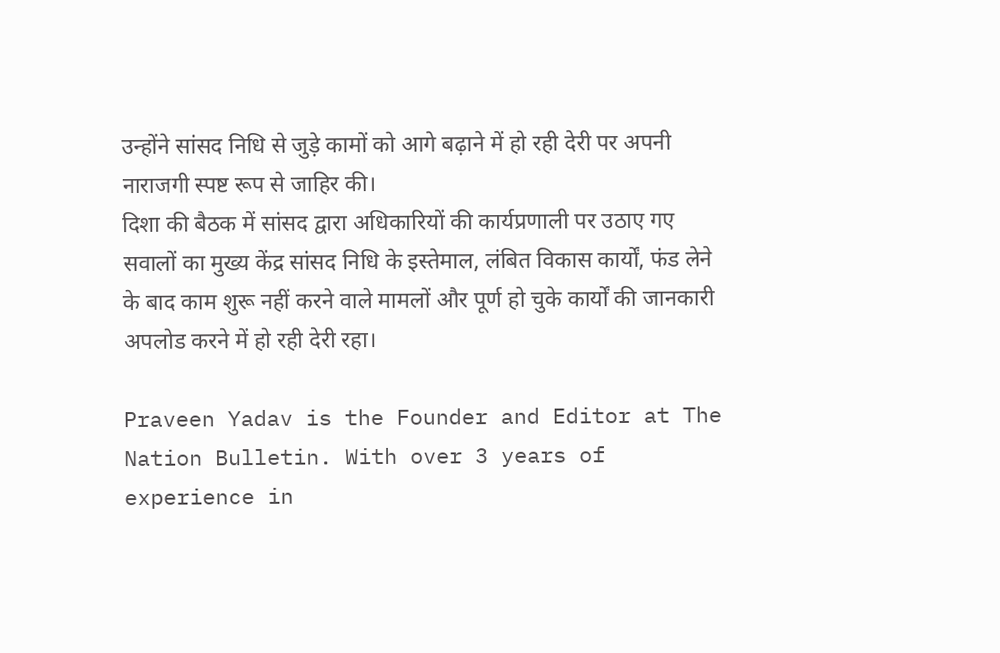उन्होंने सांसद निधि से जुड़े कामों को आगे बढ़ाने में हो रही देरी पर अपनी नाराजगी स्पष्ट रूप से जाहिर की।
दिशा की बैठक में सांसद द्वारा अधिकारियों की कार्यप्रणाली पर उठाए गए सवालों का मुख्य केंद्र सांसद निधि के इस्तेमाल, लंबित विकास कार्यों, फंड लेने के बाद काम शुरू नहीं करने वाले मामलों और पूर्ण हो चुके कार्यों की जानकारी अपलोड करने में हो रही देरी रहा।

Praveen Yadav is the Founder and Editor at The Nation Bulletin. With over 3 years of experience in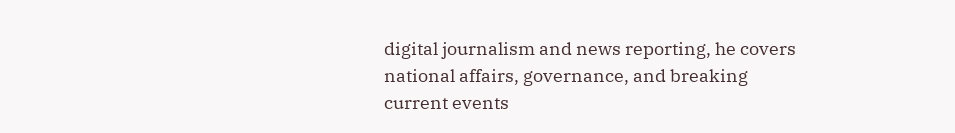digital journalism and news reporting, he covers national affairs, governance, and breaking current events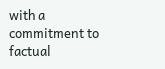with a commitment to factual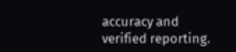accuracy and verified reporting.